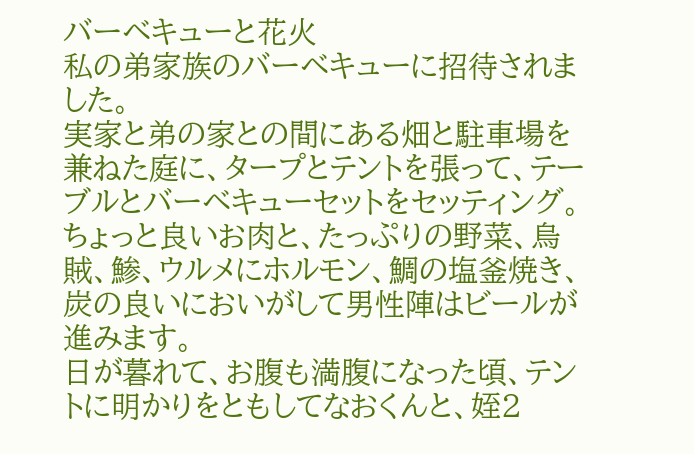バーベキューと花火
私の弟家族のバーベキューに招待されました。
実家と弟の家との間にある畑と駐車場を兼ねた庭に、タープとテントを張って、テーブルとバーベキューセットをセッティング。
ちょっと良いお肉と、たっぷりの野菜、烏賊、鯵、ウルメにホルモン、鯛の塩釜焼き、炭の良いにおいがして男性陣はビールが進みます。
日が暮れて、お腹も満腹になった頃、テントに明かりをともしてなおくんと、姪2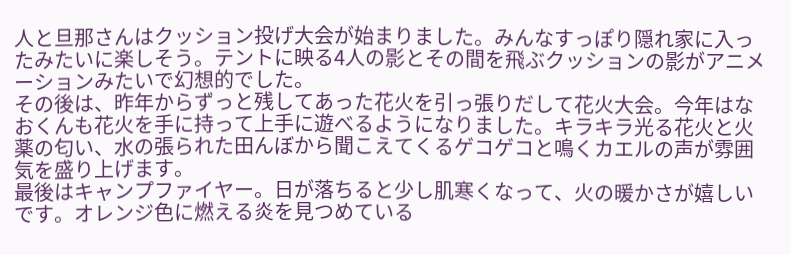人と旦那さんはクッション投げ大会が始まりました。みんなすっぽり隠れ家に入ったみたいに楽しそう。テントに映る4人の影とその間を飛ぶクッションの影がアニメーションみたいで幻想的でした。
その後は、昨年からずっと残してあった花火を引っ張りだして花火大会。今年はなおくんも花火を手に持って上手に遊べるようになりました。キラキラ光る花火と火薬の匂い、水の張られた田んぼから聞こえてくるゲコゲコと鳴くカエルの声が雰囲気を盛り上げます。
最後はキャンプファイヤー。日が落ちると少し肌寒くなって、火の暖かさが嬉しいです。オレンジ色に燃える炎を見つめている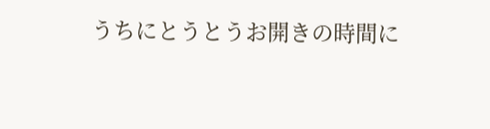うちにとうとうお開きの時間に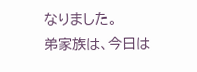なりました。
弟家族は、今日は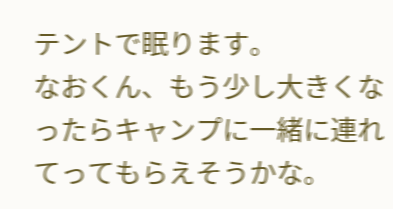テントで眠ります。
なおくん、もう少し大きくなったらキャンプに一緒に連れてってもらえそうかな。